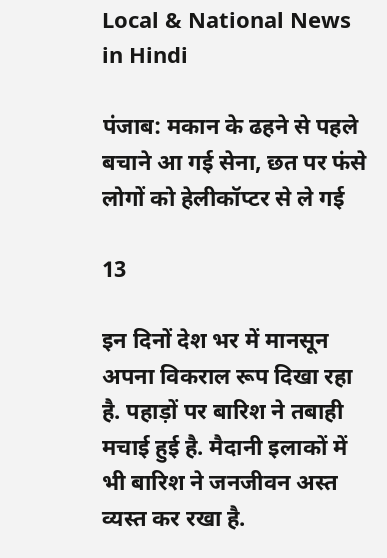Local & National News in Hindi

पंजाब: मकान के ढहने से पहले बचाने आ गई सेना, छत पर फंसे लोगों को हेलीकॉप्टर से ले गई

13

इन दिनों देश भर में मानसून अपना विकराल रूप दिखा रहा है. पहाड़ों पर बारिश ने तबाही मचाई हुई है. मैदानी इलाकों में भी बारिश ने जनजीवन अस्त व्यस्त कर रखा है.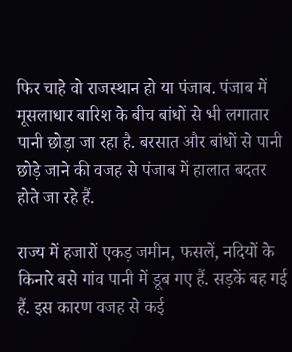फिर चाहे वो राजस्थान हो या पंजाब. पंजाब में मूसलाधार बारिश के बीच बांधों से भी लगातार पानी छोड़ा जा रहा है. बरसात और बांधों से पानी छोड़े जाने की वजह से पंजाब में हालात बदतर होते जा रहे हैं.

राज्य में हजारों एकड़ जमीन, फसलें, नदियों के किनारे बसे गांव पानी में डूब गए हैं. सड़कें बह गई हैं. इस कारण वजह से कई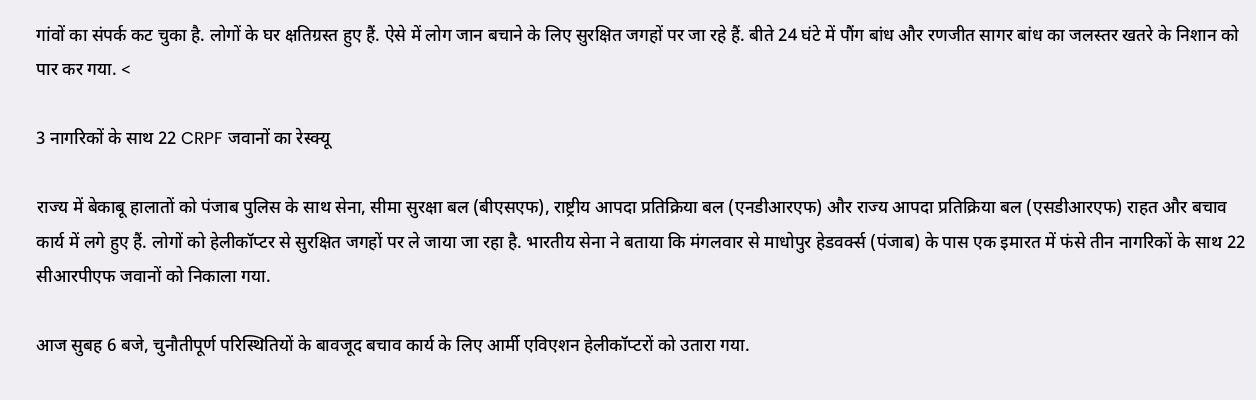गांवों का संपर्क कट चुका है. लोगों के घर क्षतिग्रस्त हुए हैं. ऐसे में लोग जान बचाने के लिए सुरक्षित जगहों पर जा रहे हैं. बीते 24 घंटे में पौंग बांध और रणजीत सागर बांध का जलस्तर खतरे के निशान को पार कर गया. <

3 नागरिकों के साथ 22 CRPF जवानों का रेस्क्यू

राज्य में बेकाबू हालातों को पंजाब पुलिस के साथ सेना, सीमा सुरक्षा बल (बीएसएफ), राष्ट्रीय आपदा प्रतिक्रिया बल (एनडीआरएफ) और राज्य आपदा प्रतिक्रिया बल (एसडीआरएफ) राहत और बचाव कार्य में लगे हुए हैं. लोगों को हेलीकॉप्टर से सुरक्षित जगहों पर ले जाया जा रहा है. भारतीय सेना ने बताया कि मंगलवार से माधोपुर हेडवर्क्स (पंजाब) के पास एक इमारत में फंसे तीन नागरिकों के साथ 22 सीआरपीएफ जवानों को निकाला गया.

आज सुबह 6 बजे, चुनौतीपूर्ण परिस्थितियों के बावजूद बचाव कार्य के लिए आर्मी एविएशन हेलीकॉप्टरों को उतारा गया.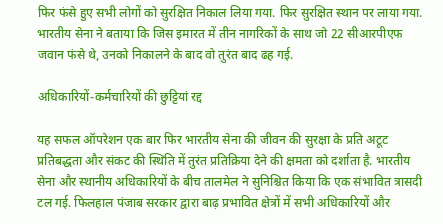फिर फंसे हुए सभी लोगों को सुरक्षित निकाल लिया गया. फिर सुरक्षित स्थान पर लाया गया. भारतीय सेना ने बताया कि जिस इमारत में तीन नागरिकों के साथ जो 22 सीआरपीएफ जवान फंसे थे, उनको निकालने के बाद वो तुरंत बाद ढह गई.

अधिकारियों-कर्मचारियों की छुट्टियां रद्द

यह सफल ऑपरेशन एक बार फिर भारतीय सेना की जीवन की सुरक्षा के प्रति अटूट प्रतिबद्धता और संकट की स्थिति में तुरंत प्रतिक्रिया देने की क्षमता को दर्शाता है. भारतीय सेना और स्थानीय अधिकारियों के बीच तालमेल ने सुनिश्चित किया कि एक संभावित त्रासदी टल गई. फिलहाल पंजाब सरकार द्वारा बाढ़ प्रभावित क्षेत्रों में सभी अधिकारियों और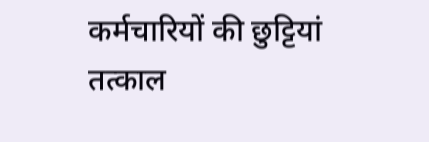कर्मचारियों की छुट्टियां तत्काल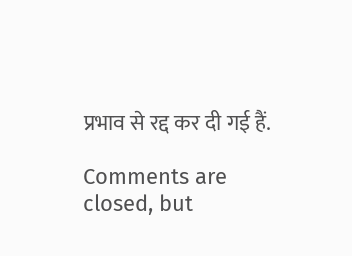प्रभाव से रद्द कर दी गई हैं.

Comments are closed, but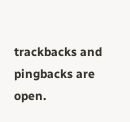trackbacks and pingbacks are open.